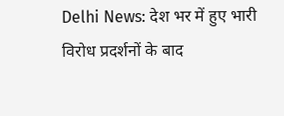Delhi News: देश भर में हुए भारी विरोध प्रदर्शनों के बाद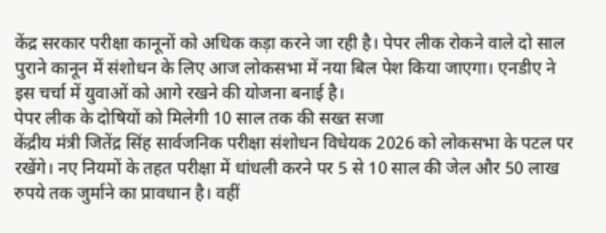केंद्र सरकार परीक्षा कानूनों को अधिक कड़ा करने जा रही है। पेपर लीक रोकने वाले दो साल पुराने कानून में संशोधन के लिए आज लोकसभा में नया बिल पेश किया जाएगा। एनडीए ने इस चर्चा में युवाओं को आगे रखने की योजना बनाई है।
पेपर लीक के दोषियों को मिलेगी 10 साल तक की सख्त सजा
केंद्रीय मंत्री जितेंद्र सिंह सार्वजनिक परीक्षा संशोधन विधेयक 2026 को लोकसभा के पटल पर रखेंगे। नए नियमों के तहत परीक्षा में धांधली करने पर 5 से 10 साल की जेल और 50 लाख रुपये तक जुर्माने का प्रावधान है। वहीं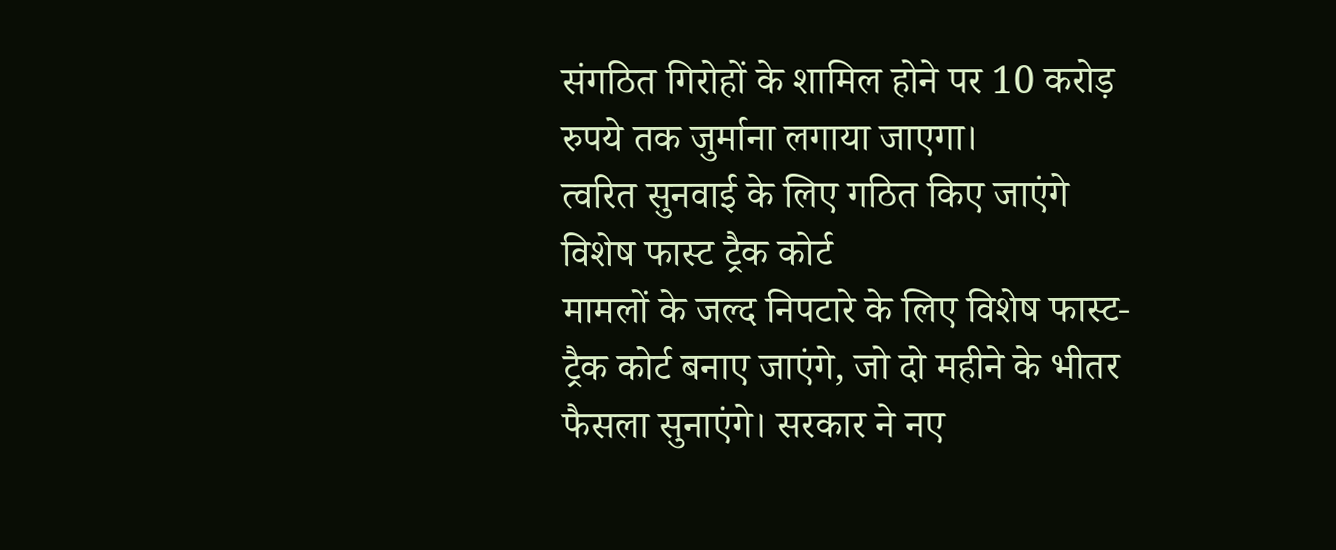संगठित गिरोहों के शामिल होने पर 10 करोड़ रुपये तक जुर्माना लगाया जाएगा।
त्वरित सुनवाई के लिए गठित किए जाएंगे विशेष फास्ट ट्रैक कोर्ट
मामलों के जल्द निपटारे के लिए विशेष फास्ट-ट्रैक कोर्ट बनाए जाएंगे, जो दो महीने के भीतर फैसला सुनाएंगे। सरकार ने नए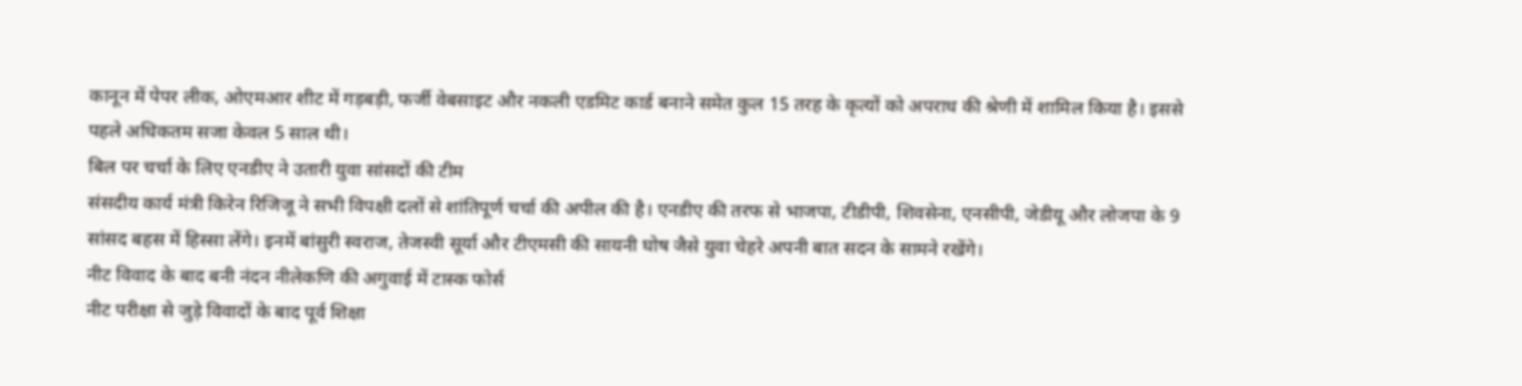कानून में पेपर लीक, ओएमआर शीट में गड़बड़ी, फर्जी वेबसाइट और नकली एडमिट कार्ड बनाने समेत कुल 15 तरह के कृत्यों को अपराध की श्रेणी में शामिल किया है। इससे पहले अधिकतम सजा केवल 5 साल थी।
बिल पर चर्चा के लिए एनडीए ने उतारी युवा सांसदों की टीम
संसदीय कार्य मंत्री किरेन रिजिजू ने सभी विपक्षी दलों से शांतिपूर्ण चर्चा की अपील की है। एनडीए की तरफ से भाजपा, टीडीपी, शिवसेना, एनसीपी, जेडीयू और लोजपा के 9 सांसद बहस में हिस्सा लेंगे। इनमें बांसुरी स्वराज, तेजस्वी सूर्या और टीएमसी की सायनी घोष जैसे युवा चेहरे अपनी बात सदन के सामने रखेंगे।
नीट विवाद के बाद बनी नंदन नीलेकणि की अगुवाई में टास्क फोर्स
नीट परीक्षा से जुड़े विवादों के बाद पूर्व शिक्षा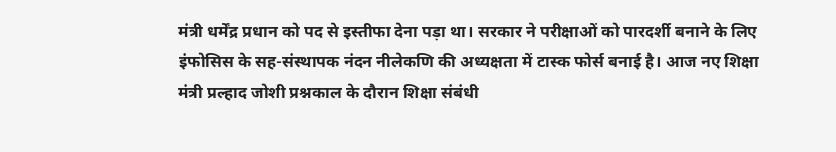मंत्री धर्मेंद्र प्रधान को पद से इस्तीफा देना पड़ा था। सरकार ने परीक्षाओं को पारदर्शी बनाने के लिए इंफोसिस के सह-संस्थापक नंदन नीलेकणि की अध्यक्षता में टास्क फोर्स बनाई है। आज नए शिक्षा मंत्री प्रल्हाद जोशी प्रश्नकाल के दौरान शिक्षा संबंधी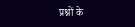प्रश्नों के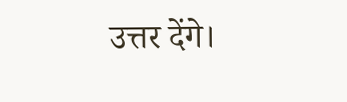उत्तर देंगे।